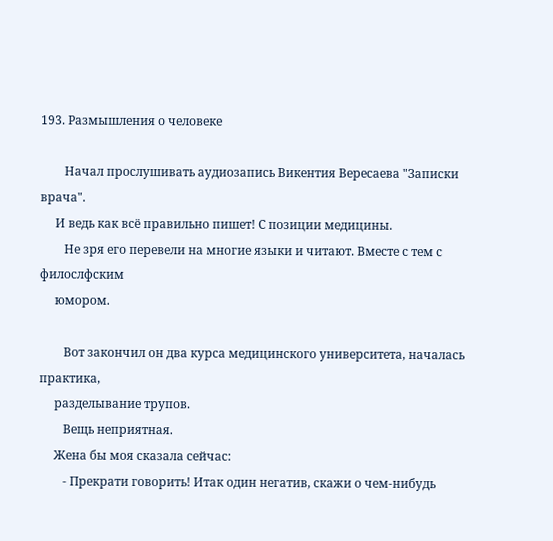193. Размышления о человеке

        Начал прослушивать аудиозапись Викентия Вересаева "Записки врача".
     И ведь как всё правильно пишет! С позиции медицины.
        Не зря его перевели на многие языки и читают. Вместе с тем с филослфским
     юмором.

        Вот закончил он два курса медицинского университета, началась практика,
     разделывание трупов.
        Вещь неприятная.
     Жена бы моя сказала сейчас:
        - Прекрати говорить! Итак один негатив, скажи о чем-нибудь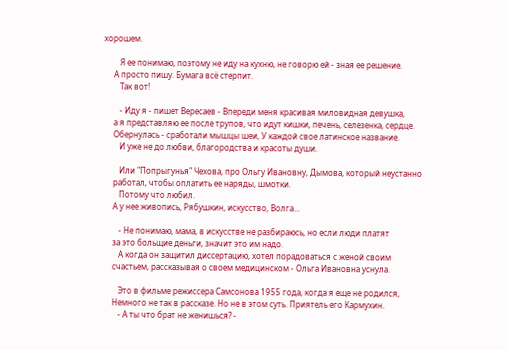хорошем.

        Я ее понимаю, поэтому не иду на кухню, не говорю ей - зная ее решение.
     А просто пишу. Бумага всё стерпит.
        Так вот!

        - Иду я - пишет Вересаев - Впереди меня красивая миловидная девушка,
     а я представляю ее после трупов, что идут кишки, печень, селезенка, сердце.
     Обернулась - сработали мышцы шеи, У каждой свое латинское название.
        И уже не до любви, благородства и красоты души.

        Или "Попрыгунья" Чехова, про Ольгу Ивановну, Дымова, который неустанно
     работал, чтобы оплатить ее наряды, шмотки.
        Потому что любил.
     А у нее живопись, Рябушкин, искусство, Волга...

        - Не понимаю, мама, в искусстве не разбираюсь, но если люди платят
     за это больщие деньги, значит это им надо.
        А когда он защитил диссертацию, хотел порадоваться с женой своим
     счастьем, рассказывая о своем медицинском - Ольга Ивановна уснула.

        Это в фильме режиссера Самсонова 1955 года, когда я еще не родился,
     Немного не так в рассказе. Но не в этом суть. Приятель его Кармухин.
        - А ты что брат не женишься? -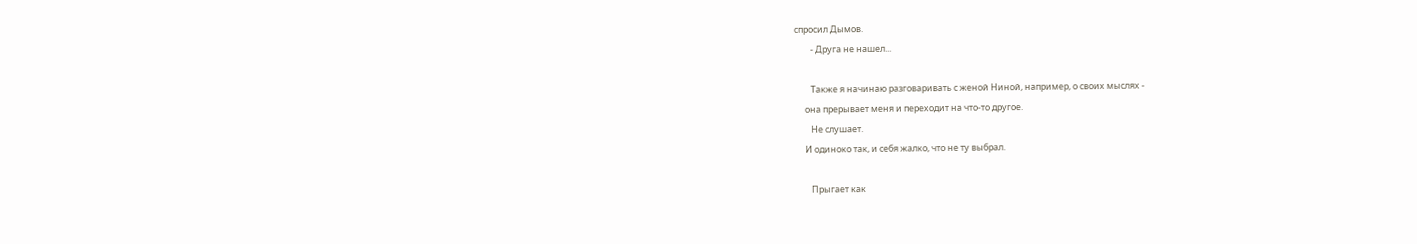спросил Дымов.
        - Друга не нашел...

        Также я начинаю разговаривать с женой Ниной, например, о своих мыслях -
     она прерывает меня и переходит на что-то другое.
        Не слушает.
     И одиноко так, и себя жалко, что не ту выбрал.

        Прыгает как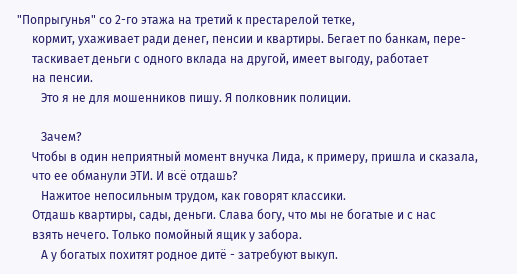"Попрыгунья" со 2-го этажа на третий к престарелой тетке,
     кормит, ухаживает ради денег, пенсии и квартиры. Бегает по банкам, пере-
     таскивает деньги с одного вклада на другой, имеет выгоду, работает
     на пенсии.
        Это я не для мошенников пишу. Я полковник полиции.

        Зачем?
     Чтобы в один неприятный момент внучка Лида, к примеру, пришла и сказала,
     что ее обманули ЭТИ. И всё отдашь?
        Нажитое непосильным трудом, как говорят классики.
     Отдашь квартиры, сады, деньги. Слава богу, что мы не богатые и с нас
     взять нечего. Только помойный ящик у забора.
        А у богатых похитят родное дитё - затребуют выкуп.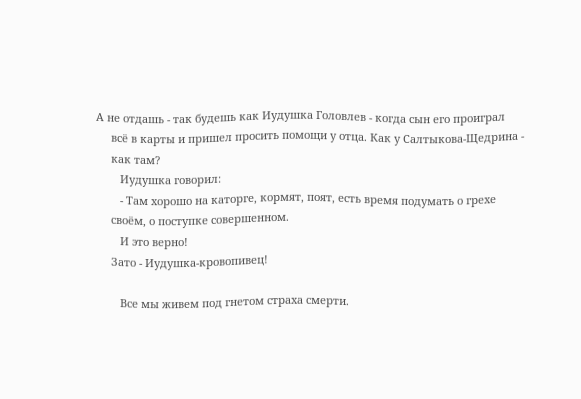А не отдашь - так будешь как Иудушка Головлев - когда сын его проиграл
     всё в карты и пришел просить помощи у отца. Как у Салтыкова-Щедрина -
     как там?
        Иудушка говорил:
        - Там хорошо на каторге, кормят, поят, есть время подумать о грехе
     своём, о поступке совершенном.
        И это верно!
     Зато - Иудушка-кровопивец!

        Все мы живем под гнетом страха смерти.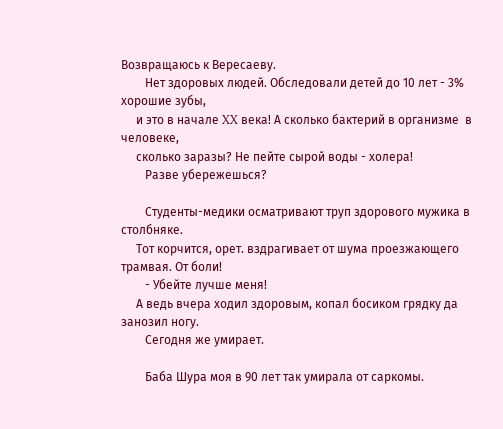Возвращаюсь к Вересаеву.
        Нет здоровых людей. Обследовали детей до 10 лет - 3%  хорошие зубы,
     и это в начале XX века! А сколько бактерий в организме  в человеке,
     сколько заразы? Не пейте сырой воды - холера!
        Разве убережешься?

        Студенты-медики осматривают труп здорового мужика в столбняке.
     Тот корчится, орет. вздрагивает от шума проезжающего трамвая. От боли!
        - Убейте лучше меня!
     А ведь вчера ходил здоровым, копал босиком грядку да занозил ногу.
        Сегодня же умирает.

        Баба Шура моя в 90 лет так умирала от саркомы.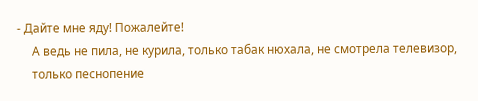- Дайте мне яду! Пожалейте!
     А ведь не пила, не курила, только табак нюхала, не смотрела телевизор,
     только песнопение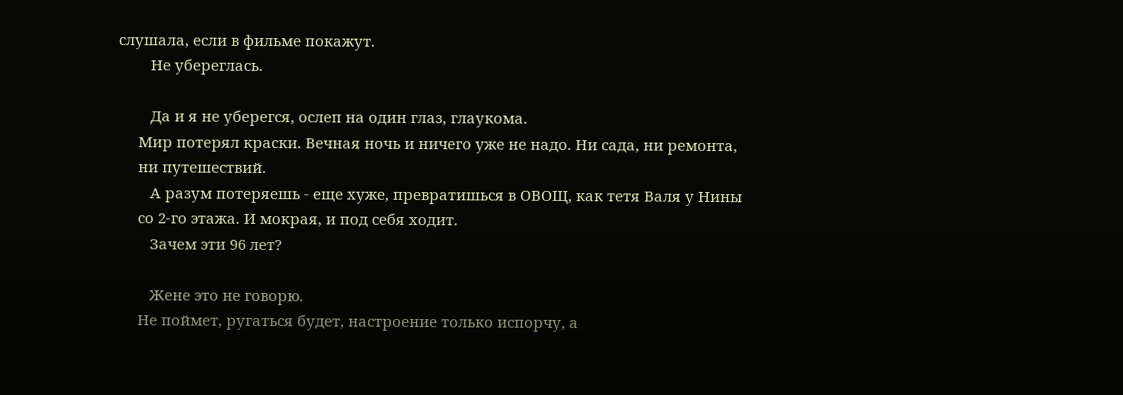слушала, если в фильме покажут.
        Не убереглась.

        Да и я не уберегся, ослеп на один глаз, глаукома.
     Мир потерял краски. Вечная ночь и ничего уже не надо. Ни сада, ни ремонта,
     ни путешествий.
        А разум потеряешь - еще хуже, превратишься в ОВОЩ, как тетя Валя у Нины
     со 2-го этажа. И мокрая, и под себя ходит.
        Зачем эти 96 лет?

        Жене это не говорю.
     Не поймет, ругаться будет, настроение только испорчу, а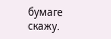бумаге скажу.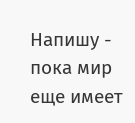Напишу - пока мир еще имеет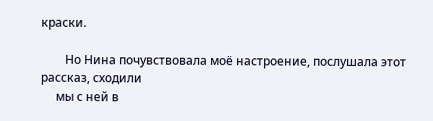краски.

        Но Нина почувствовала моё настроение, послушала этот рассказ, сходили
     мы с ней в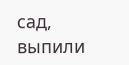сад, выпили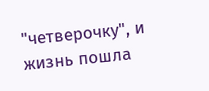"четверочку", и жизнь пошла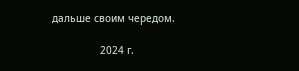дальше своим чередом.

                2024 г.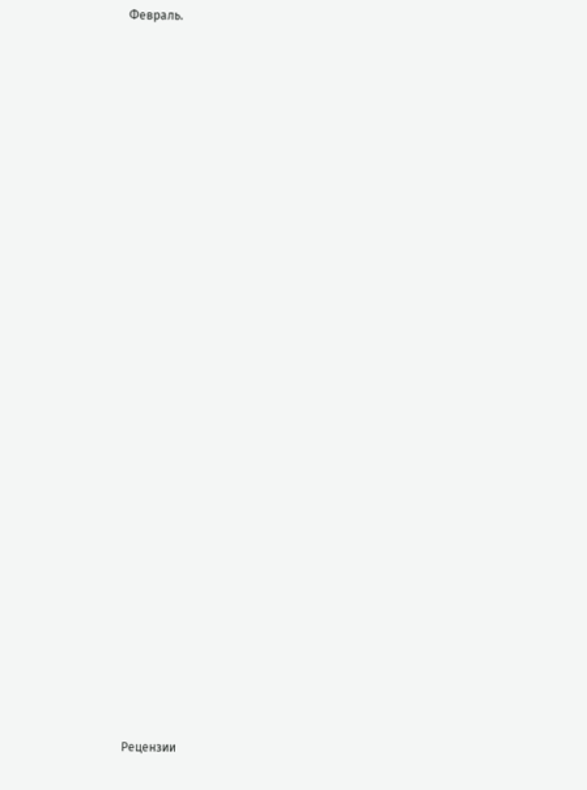Февраль.
































Рецензии